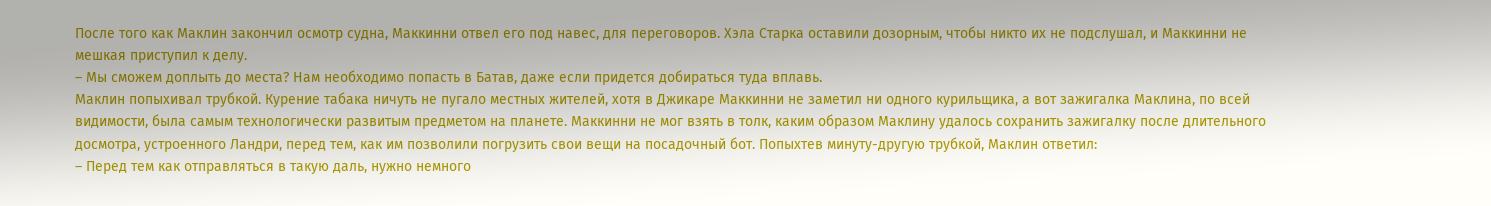После того как Маклин закончил осмотр судна, Маккинни отвел его под навес, для переговоров. Хэла Старка оставили дозорным, чтобы никто их не подслушал, и Маккинни не мешкая приступил к делу.
– Мы сможем доплыть до места? Нам необходимо попасть в Батав, даже если придется добираться туда вплавь.
Маклин попыхивал трубкой. Курение табака ничуть не пугало местных жителей, хотя в Джикаре Маккинни не заметил ни одного курильщика, а вот зажигалка Маклина, по всей видимости, была самым технологически развитым предметом на планете. Маккинни не мог взять в толк, каким образом Маклину удалось сохранить зажигалку после длительного досмотра, устроенного Ландри, перед тем, как им позволили погрузить свои вещи на посадочный бот. Попыхтев минуту-другую трубкой, Маклин ответил:
– Перед тем как отправляться в такую даль, нужно немного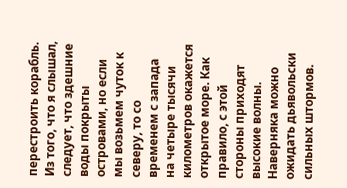перестроить корабль. Из того, что я слышал, следует, что здешние воды покрыты островами, но если мы возьмем чуток к северу, то со временем с запада на четыре тысячи километров окажется открытое море. Как правило, с этой стороны приходят высокие волны. Наверняка можно ожидать дьявольски сильных штормов.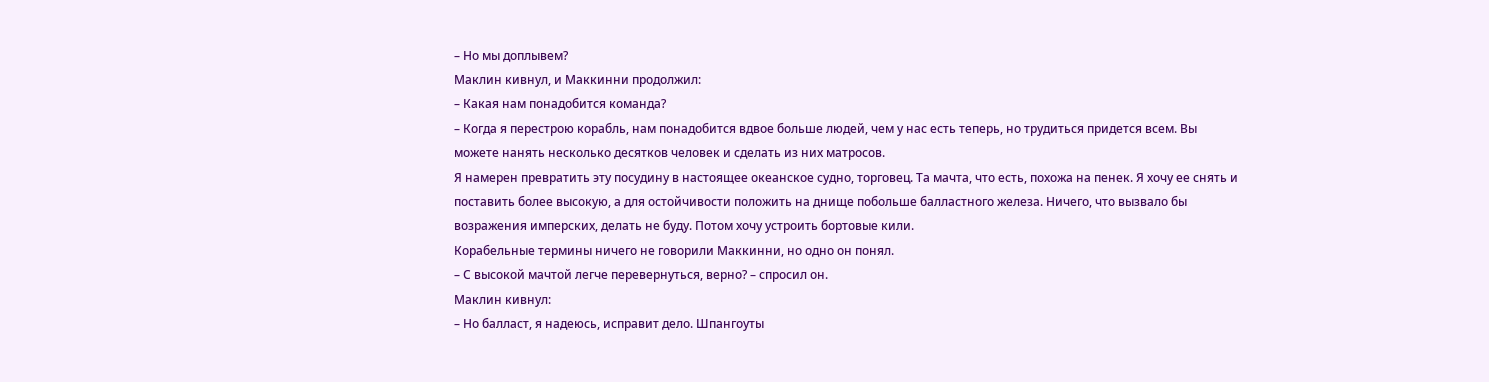– Но мы доплывем?
Маклин кивнул, и Маккинни продолжил:
– Какая нам понадобится команда?
– Когда я перестрою корабль, нам понадобится вдвое больше людей, чем у нас есть теперь, но трудиться придется всем. Вы можете нанять несколько десятков человек и сделать из них матросов.
Я намерен превратить эту посудину в настоящее океанское судно, торговец. Та мачта, что есть, похожа на пенек. Я хочу ее снять и поставить более высокую, а для остойчивости положить на днище побольше балластного железа. Ничего, что вызвало бы возражения имперских, делать не буду. Потом хочу устроить бортовые кили.
Корабельные термины ничего не говорили Маккинни, но одно он понял.
– С высокой мачтой легче перевернуться, верно? – спросил он.
Маклин кивнул:
– Но балласт, я надеюсь, исправит дело. Шпангоуты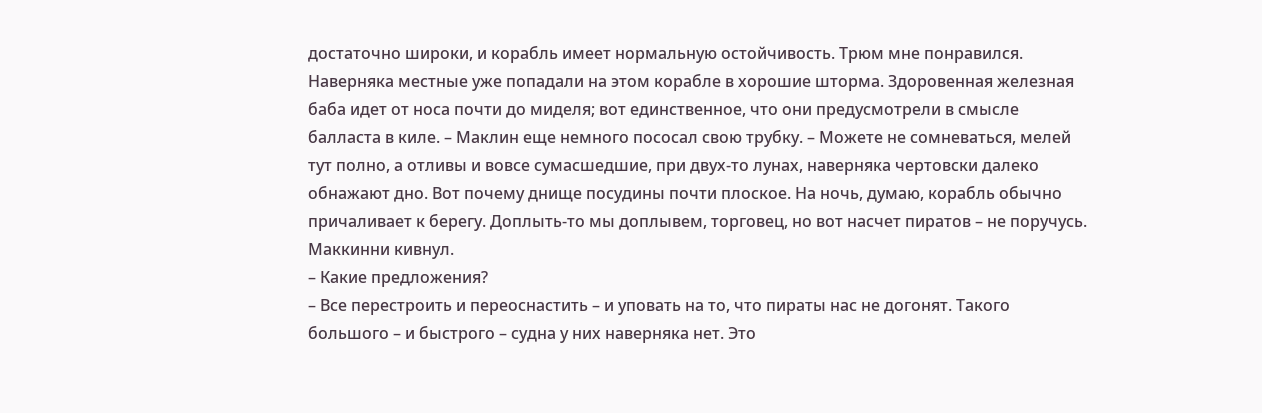достаточно широки, и корабль имеет нормальную остойчивость. Трюм мне понравился. Наверняка местные уже попадaли на этом корабле в хорошие шторма. Здоровенная железная баба идет от носа почти до миделя; вот единственное, что они предусмотрели в смысле балласта в киле. – Маклин еще немного пососал свою трубку. – Можете не сомневаться, мелей тут полно, а отливы и вовсе сумасшедшие, при двух-то лунах, наверняка чертовски далеко обнажают дно. Вот почему днище посудины почти плоское. На ночь, думаю, корабль обычно причаливает к берегу. Доплыть-то мы доплывем, торговец, но вот насчет пиратов – не поручусь.
Маккинни кивнул.
– Какие предложения?
– Все перестроить и переоснастить – и уповать на то, что пираты нас не догонят. Такого большого – и быстрого – судна у них наверняка нет. Это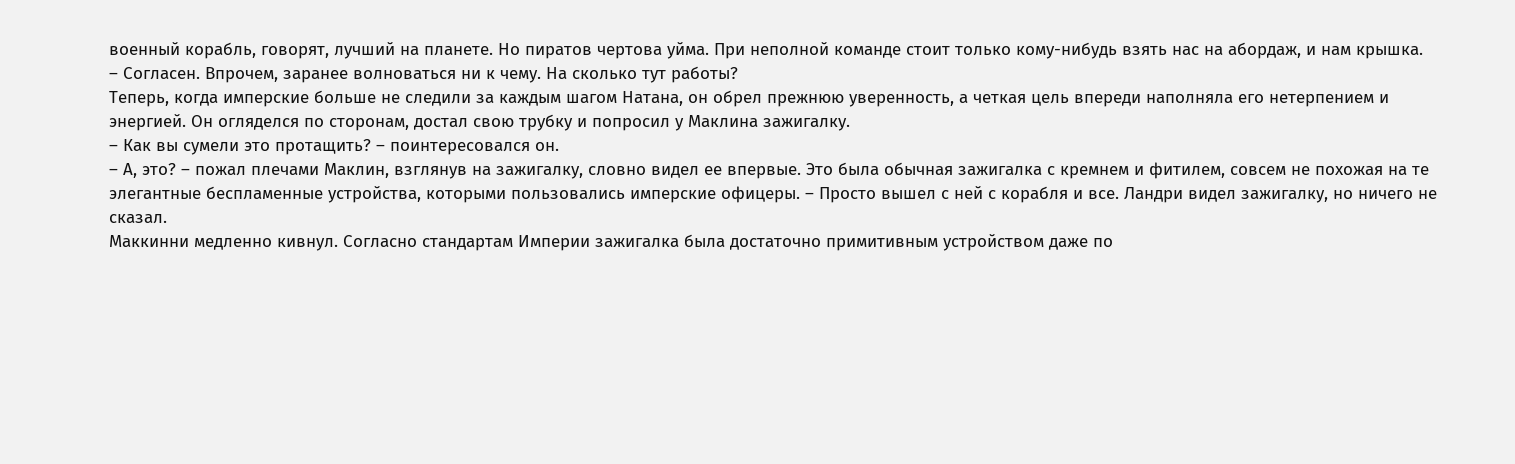военный корабль, говорят, лучший на планете. Но пиратов чертова уйма. При неполной команде стоит только кому-нибудь взять нас на абордаж, и нам крышка.
– Согласен. Впрочем, заранее волноваться ни к чему. На сколько тут работы?
Теперь, когда имперские больше не следили за каждым шагом Натана, он обрел прежнюю уверенность, а четкая цель впереди наполняла его нетерпением и энергией. Он огляделся по сторонам, достал свою трубку и попросил у Маклина зажигалку.
– Как вы сумели это протащить? – поинтересовался он.
– А, это? – пожал плечами Маклин, взглянув на зажигалку, словно видел ее впервые. Это была обычная зажигалка с кремнем и фитилем, совсем не похожая на те элегантные беспламенные устройства, которыми пользовались имперские офицеры. – Просто вышел с ней с корабля и все. Ландри видел зажигалку, но ничего не сказал.
Маккинни медленно кивнул. Согласно стандартам Империи зажигалка была достаточно примитивным устройством даже по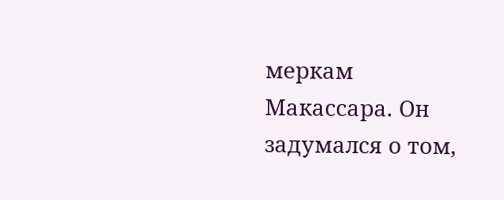меркам Макассара. Он задумался о том,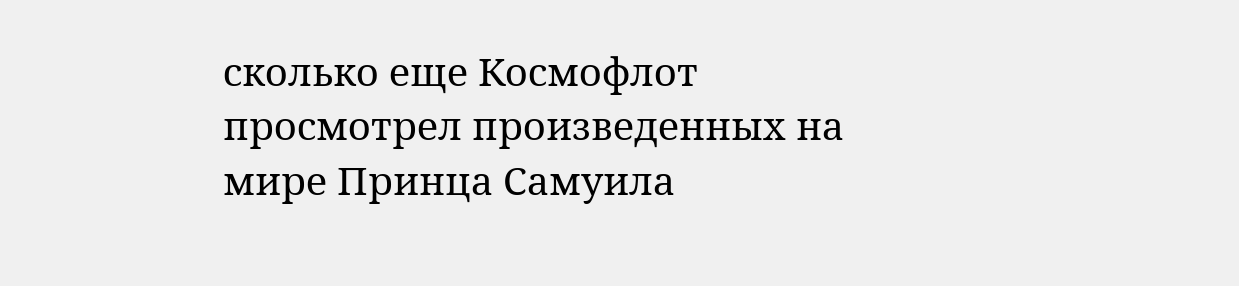сколько еще Космофлот просмотрел произведенных на мире Принца Самуила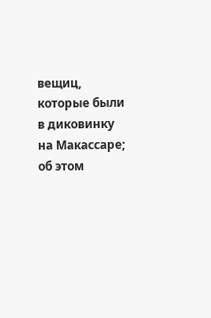вещиц, которые были в диковинку на Макассаре; об этом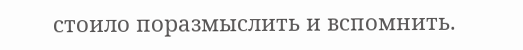стоило поразмыслить и вспомнить.